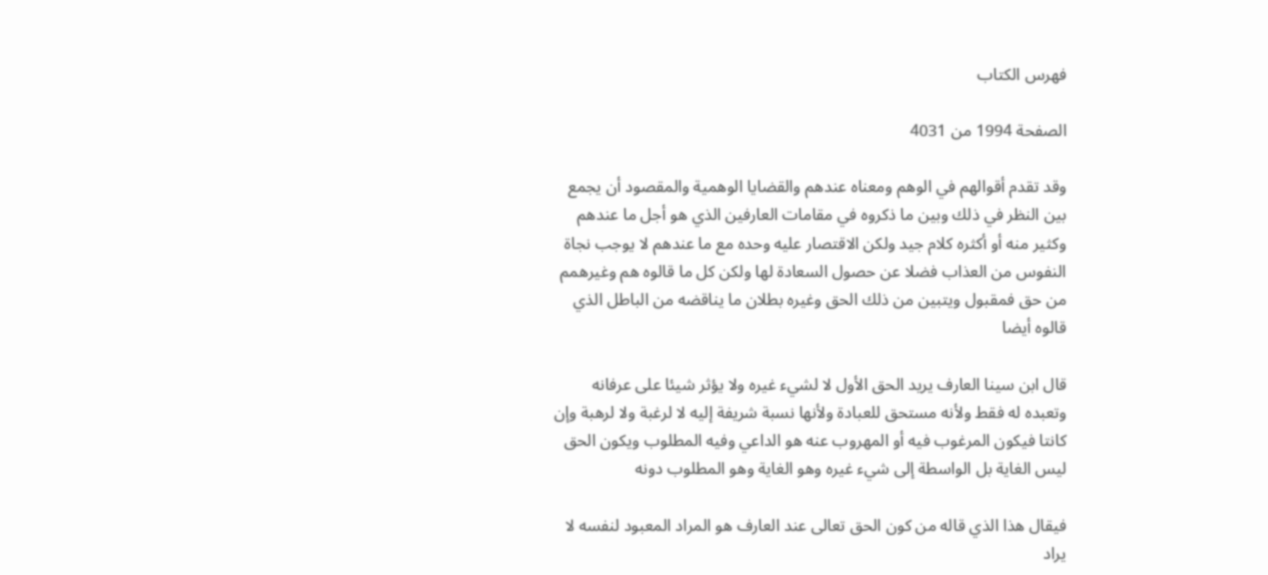فهرس الكتاب

الصفحة 1994 من 4031

وقد تقدم أقوالهم في الوهم ومعناه عندهم والقضايا الوهمية والمقصود أن يجمع بين النظر في ذلك وبين ما ذكروه في مقامات العارفين الذي هو أجل ما عندهم وكثير منه أو أكثره كلام جيد ولكن الاقتصار عليه وحده مع ما عندهم لا يوجب نجاة النفوس من العذاب فضلا عن حصول السعادة لها ولكن كل ما قالوه هم وغيرهمم من حق فمقبول ويتبين من ذلك الحق وغيره بطلان ما يناقضه من الباطل الذي قالوه أيضا

قال ابن سينا العارف يريد الحق الأول لا لشيء غيره ولا يؤثر شيئا على عرفانه وتعبده له فقط ولأنه مستحق للعبادة ولأنها نسبة شريفة إليه لا لرغبة ولا لرهبة وإن كانتا فيكون المرغوب فيه أو المهروب عنه هو الداعي وفيه المطلوب ويكون الحق ليس الغاية بل الواسطة إلى شيء غيره وهو الغاية وهو المطلوب دونه

فيقال هذا الذي قاله من كون الحق تعالى عند العارف هو المراد المعبود لنفسه لا يراد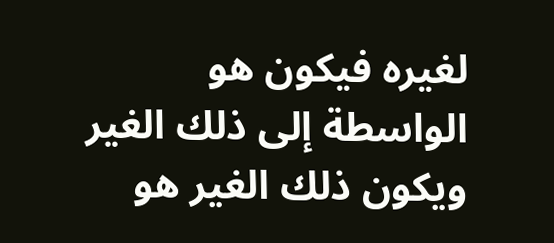لغيره فيكون هو الواسطة إلى ذلك الغير ويكون ذلك الغير هو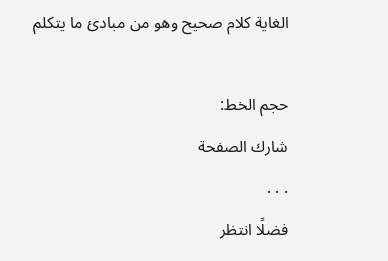الغاية كلام صحيح وهو من مبادئ ما يتكلم

حجم الخط:
شارك الصفحة
. . .
فضلًا انتظر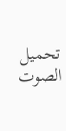تحميل الصوت